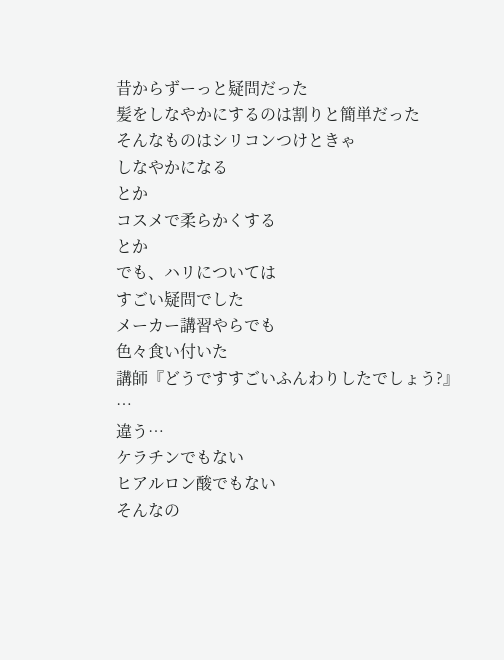昔からずーっと疑問だった
髪をしなやかにするのは割りと簡単だった
そんなものはシリコンつけときゃ
しなやかになる
とか
コスメで柔らかくする
とか
でも、ハリについては
すごい疑問でした
メーカー講習やらでも
色々食い付いた
講師『どうですすごいふんわりしたでしょう?』
…
違う…
ケラチンでもない
ヒアルロン酸でもない
そんなの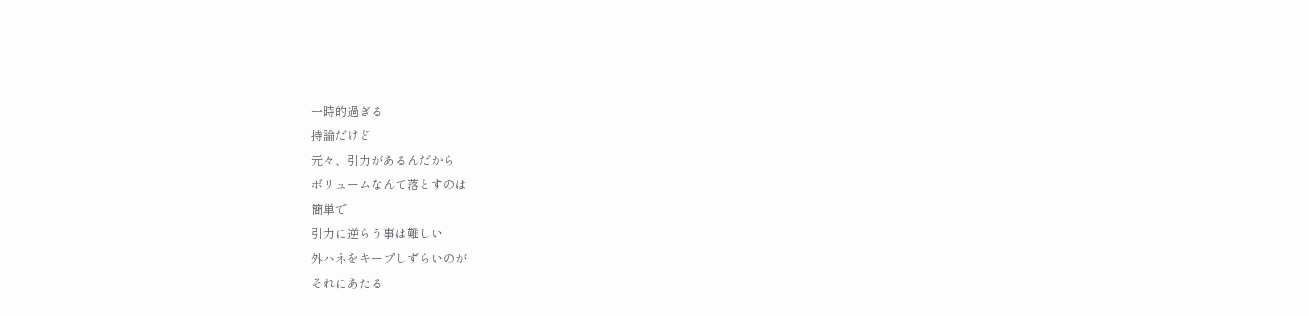一時的過ぎる
持論だけど
元々、引力があるんだから
ボリュームなんて落とすのは
簡単で
引力に逆らう事は難しい
外ハネをキープしずらいのが
それにあたる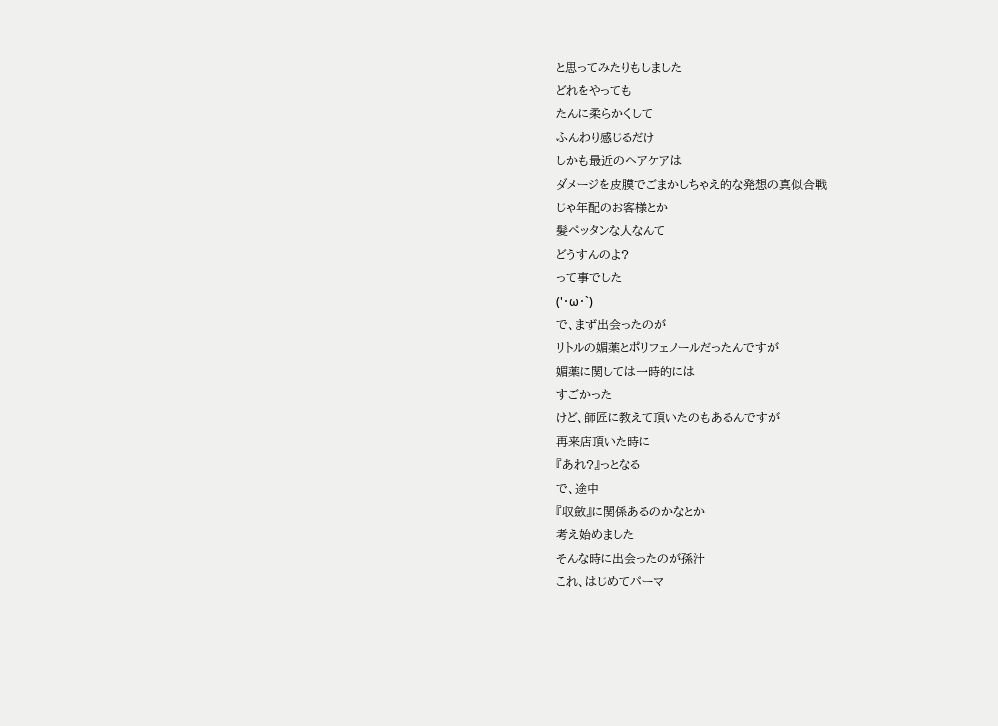と思ってみたりもしました
どれをやっても
たんに柔らかくして
ふんわり感じるだけ
しかも最近のヘアケアは
ダメージを皮膜でごまかしちゃえ的な発想の真似合戦
じゃ年配のお客様とか
髪ペッタンな人なんて
どうすんのよ?
って事でした
('・ω・`)
で、まず出会ったのが
リトルの媚薬とポリフェノールだったんですが
媚薬に関しては一時的には
すごかった
けど、師匠に教えて頂いたのもあるんですが
再来店頂いた時に
『あれ?』っとなる
で、途中
『収斂』に関係あるのかなとか
考え始めました
そんな時に出会ったのが孫汁
これ、はじめてパーマ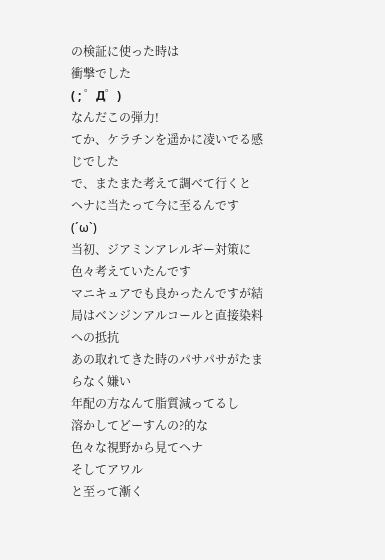の検証に使った時は
衝撃でした
( ; ゜Д゜)
なんだこの弾力!
てか、ケラチンを遥かに凌いでる感じでした
で、またまた考えて調べて行くと
ヘナに当たって今に至るんです
(´ω`)
当初、ジアミンアレルギー対策に
色々考えていたんです
マニキュアでも良かったんですが結局はベンジンアルコールと直接染料への抵抗
あの取れてきた時のパサパサがたまらなく嫌い
年配の方なんて脂質減ってるし
溶かしてどーすんの?的な
色々な視野から見てヘナ
そしてアワル
と至って漸く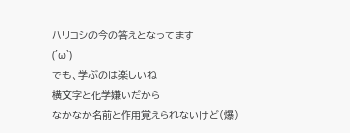ハリコシの今の答えとなってます
(´ω`)
でも、学ぶのは楽しいね
横文字と化学嫌いだから
なかなか名前と作用覚えられないけど(爆)